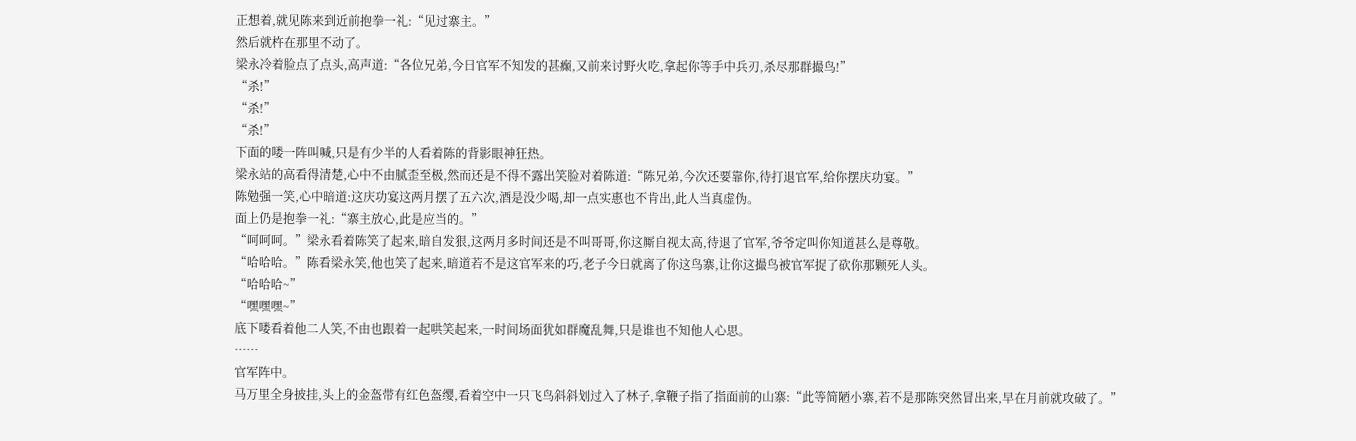正想着,就见陈来到近前抱拳一礼:“见过寨主。”
然后就杵在那里不动了。
梁永冷着脸点了点头,高声道:“各位兄弟,今日官军不知发的甚癫,又前来讨野火吃,拿起你等手中兵刃,杀尽那群撮鸟!”
“杀!”
“杀!”
“杀!”
下面的喽一阵叫喊,只是有少半的人看着陈的背影眼神狂热。
梁永站的高看得清楚,心中不由腻歪至极,然而还是不得不露出笑脸对着陈道:“陈兄弟,今次还要靠你,待打退官军,给你摆庆功宴。”
陈勉强一笑,心中暗道:这庆功宴这两月摆了五六次,酒是没少喝,却一点实惠也不肯出,此人当真虚伪。
面上仍是抱拳一礼:“寨主放心,此是应当的。”
“呵呵呵。”梁永看着陈笑了起来,暗自发狠,这两月多时间还是不叫哥哥,你这厮自视太高,待退了官军,爷爷定叫你知道甚么是尊敬。
“哈哈哈。”陈看梁永笑,他也笑了起来,暗道若不是这官军来的巧,老子今日就离了你这鸟寨,让你这撮鸟被官军捉了砍你那颗死人头。
“哈哈哈~”
“嘿嘿嘿~”
底下喽看着他二人笑,不由也跟着一起哄笑起来,一时间场面犹如群魔乱舞,只是谁也不知他人心思。
……
官军阵中。
马万里全身披挂,头上的金盔带有红色盔缨,看着空中一只飞鸟斜斜划过入了林子,拿鞭子指了指面前的山寨:“此等简陋小寨,若不是那陈突然冒出来,早在月前就攻破了。”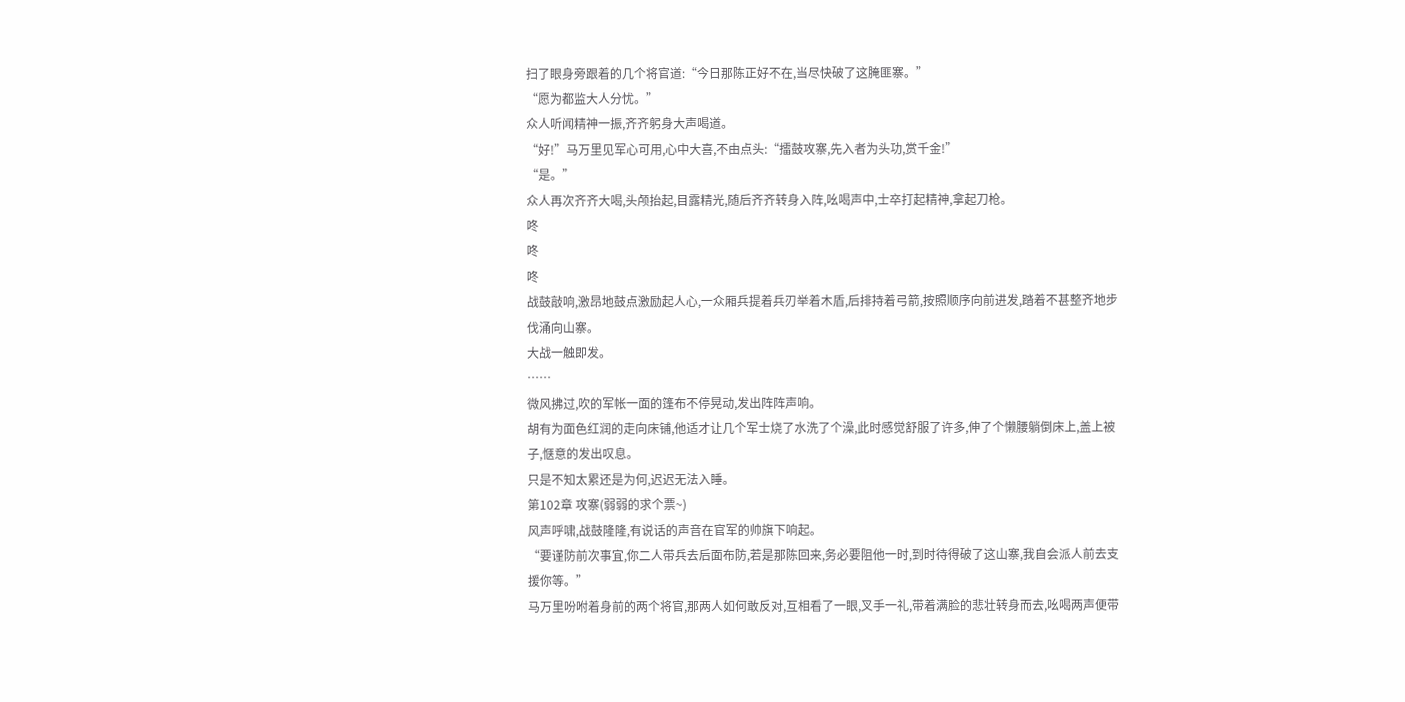扫了眼身旁跟着的几个将官道:“今日那陈正好不在,当尽快破了这腌匪寨。”
“愿为都监大人分忧。”
众人听闻精神一振,齐齐躬身大声喝道。
“好!”马万里见军心可用,心中大喜,不由点头:“擂鼓攻寨,先入者为头功,赏千金!”
“是。”
众人再次齐齐大喝,头颅抬起,目露精光,随后齐齐转身入阵,吆喝声中,士卒打起精神,拿起刀枪。
咚
咚
咚
战鼓敲响,激昂地鼓点激励起人心,一众厢兵提着兵刃举着木盾,后排持着弓箭,按照顺序向前进发,踏着不甚整齐地步伐涌向山寨。
大战一触即发。
……
微风拂过,吹的军帐一面的篷布不停晃动,发出阵阵声响。
胡有为面色红润的走向床铺,他适才让几个军士烧了水洗了个澡,此时感觉舒服了许多,伸了个懒腰躺倒床上,盖上被子,惬意的发出叹息。
只是不知太累还是为何,迟迟无法入睡。
第102章 攻寨(弱弱的求个票~)
风声呼啸,战鼓隆隆,有说话的声音在官军的帅旗下响起。
“要谨防前次事宜,你二人带兵去后面布防,若是那陈回来,务必要阻他一时,到时待得破了这山寨,我自会派人前去支援你等。”
马万里吩咐着身前的两个将官,那两人如何敢反对,互相看了一眼,叉手一礼,带着满脸的悲壮转身而去,吆喝两声便带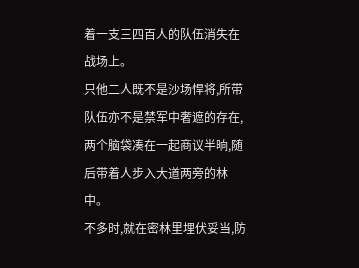着一支三四百人的队伍消失在战场上。
只他二人既不是沙场悍将,所带队伍亦不是禁军中奢遮的存在,两个脑袋凑在一起商议半晌,随后带着人步入大道两旁的林中。
不多时,就在密林里埋伏妥当,防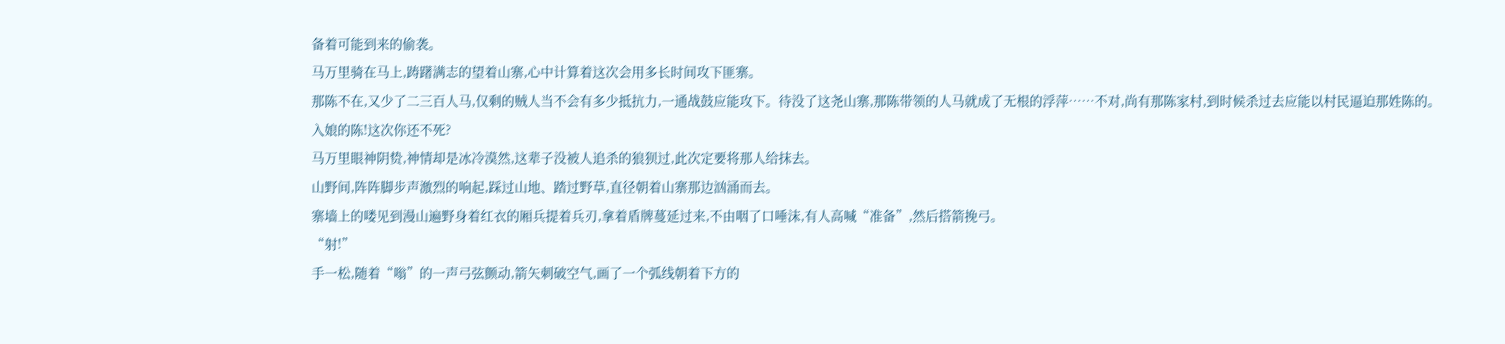备着可能到来的偷袭。
马万里骑在马上,踌躇满志的望着山寨,心中计算着这次会用多长时间攻下匪寨。
那陈不在,又少了二三百人马,仅剩的贼人当不会有多少抵抗力,一通战鼓应能攻下。待没了这尧山寨,那陈带领的人马就成了无根的浮萍……不对,尚有那陈家村,到时候杀过去应能以村民逼迫那姓陈的。
入娘的陈!这次你还不死?
马万里眼神阴贽,神情却是冰冷漠然,这辈子没被人追杀的狼狈过,此次定要将那人给抹去。
山野间,阵阵脚步声激烈的响起,踩过山地、踏过野草,直径朝着山寨那边汹涌而去。
寨墙上的喽见到漫山遍野身着红衣的厢兵提着兵刃,拿着盾牌蔓延过来,不由咽了口唾沫,有人高喊“准备”,然后搭箭挽弓。
“射!”
手一松,随着“嗡”的一声弓弦颤动,箭矢刺破空气,画了一个弧线朝着下方的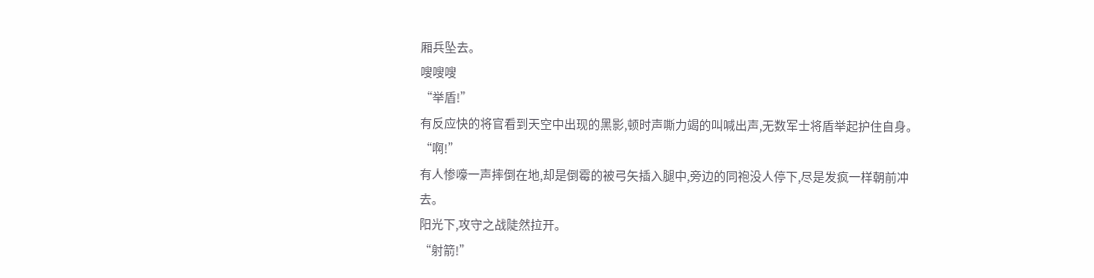厢兵坠去。
嗖嗖嗖
“举盾!”
有反应快的将官看到天空中出现的黑影,顿时声嘶力竭的叫喊出声,无数军士将盾举起护住自身。
“啊!”
有人惨嚎一声摔倒在地,却是倒霉的被弓矢插入腿中,旁边的同袍没人停下,尽是发疯一样朝前冲去。
阳光下,攻守之战陡然拉开。
“射箭!”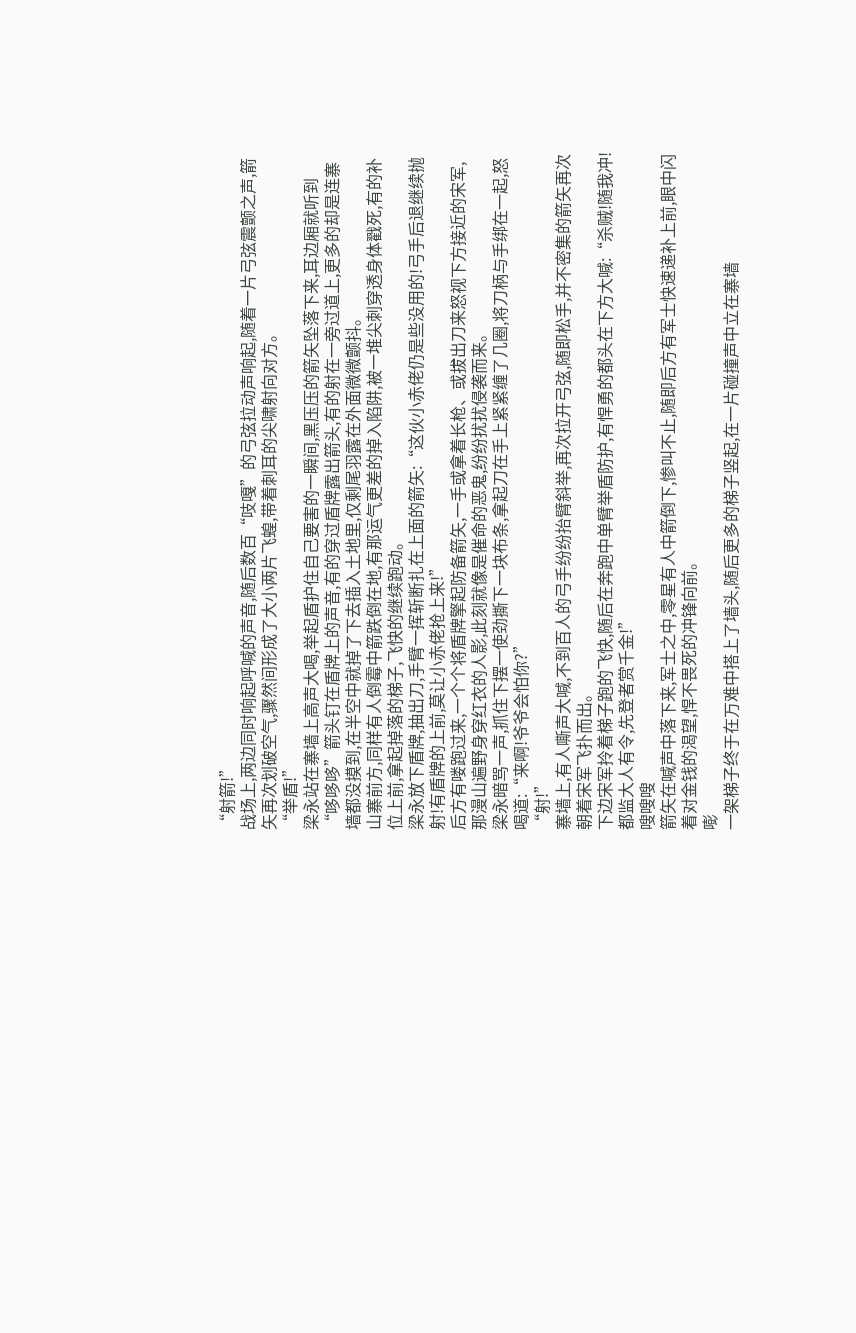“射箭!”
战场上,两边同时响起呼喊的声音,随后数百“吱嘎”的弓弦拉动声响起,随着一片弓弦震颤之声,箭矢再次划破空气,骤然间形成了大小两片飞蝗,带着刺耳的尖啸射向对方。
“举盾!”
梁永站在寨墙上高声大喝,举起盾护住自己要害的一瞬间,黑压压的箭矢坠落下来,耳边厢就听到“哆哆哆”箭头钉在盾牌上的声音,有的穿过盾牌露出箭头,有的射在一旁过道上,更多的却是连寨墙都没摸到,在半空中就掉了下去插入土地里,仅剩尾羽露在外面微微颤抖。
山寨前方,同样有人倒霉中箭跌倒在地,有那运气更差的掉入陷阱,被一堆尖刺穿透身体戳死,有的补位上前,拿起掉落的梯子,飞快的继续跑动。
梁永放下盾牌,抽出刀,手臂一挥斩断扎在上面的箭矢:“这伙小赤佬仍是些没用的!弓手后退继续抛射!有盾牌的上前,莫让小赤佬抢上来!”
后方有喽跑过来,一个个将盾牌擎起防备箭矢,一手或拿着长枪、或拔出刀来怒视下方接近的宋军,那漫山遍野身穿红衣的人影,此刻就像是催命的恶鬼,纷纷扰扰侵袭而来。
梁永暗骂一声,抓住下摆一使劲撕下一块布条,拿起刀在手上紧紧缠了几圈,将刀柄与手绑在一起,怒喝道:“来啊!爷爷会怕你?”
“射!”
寨墙上,有人嘶声大喊,不到百人的弓手纷纷抬臂斜举,再次拉开弓弦,随即松手,并不密集的箭矢再次朝着宋军飞扑而出。
下边宋军拎着梯子跑的飞快,随后在奔跑中单臂举盾防护,有悍勇的都头在下方大喊:“杀贼!随我冲!都监大人有令,先登者赏千金!”
嗖嗖嗖
箭矢在喊声中落下来,军士之中,零星有人中箭倒下,惨叫不止,随即后方有军士快速递补上前,眼中闪着对金钱的渴望,悍不畏死的冲锋向前。
嘭
一架梯子终于在万难中搭上了墙头,随后更多的梯子竖起,在一片碰撞声中立在寨墙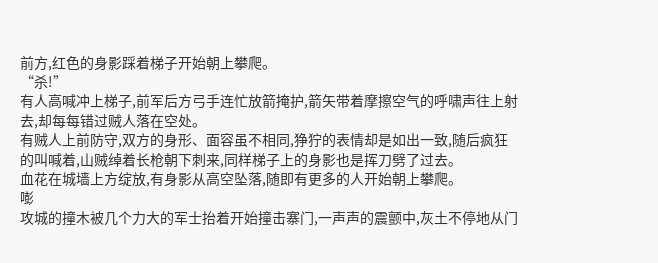前方,红色的身影踩着梯子开始朝上攀爬。
“杀!”
有人高喊冲上梯子,前军后方弓手连忙放箭掩护,箭矢带着摩擦空气的呼啸声往上射去,却每每错过贼人落在空处。
有贼人上前防守,双方的身形、面容虽不相同,狰狞的表情却是如出一致,随后疯狂的叫喊着,山贼绰着长枪朝下刺来,同样梯子上的身影也是挥刀劈了过去。
血花在城墙上方绽放,有身影从高空坠落,随即有更多的人开始朝上攀爬。
嘭
攻城的撞木被几个力大的军士抬着开始撞击寨门,一声声的震颤中,灰土不停地从门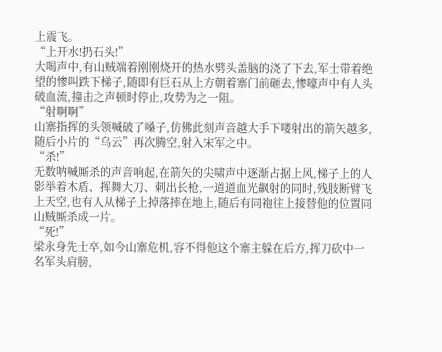上震飞。
“上开水!扔石头!”
大喝声中,有山贼端着刚刚烧开的热水劈头盖脑的浇了下去,军士带着绝望的惨叫跌下梯子,随即有巨石从上方朝着寨门前砸去,惨嚎声中有人头破血流,撞击之声顿时停止,攻势为之一阻。
“射啊啊”
山寨指挥的头领喊破了嗓子,仿佛此刻声音越大手下喽射出的箭矢越多,随后小片的“乌云”再次腾空,射入宋军之中。
“杀!”
无数呐喊厮杀的声音响起,在箭矢的尖啸声中逐渐占据上风,梯子上的人影举着木盾、挥舞大刀、刺出长枪,一道道血光飙射的同时,残肢断臂飞上天空,也有人从梯子上掉落摔在地上,随后有同袍往上接替他的位置同山贼厮杀成一片。
“死!”
梁永身先士卒,如今山寨危机,容不得他这个寨主躲在后方,挥刀砍中一名军头肩膀,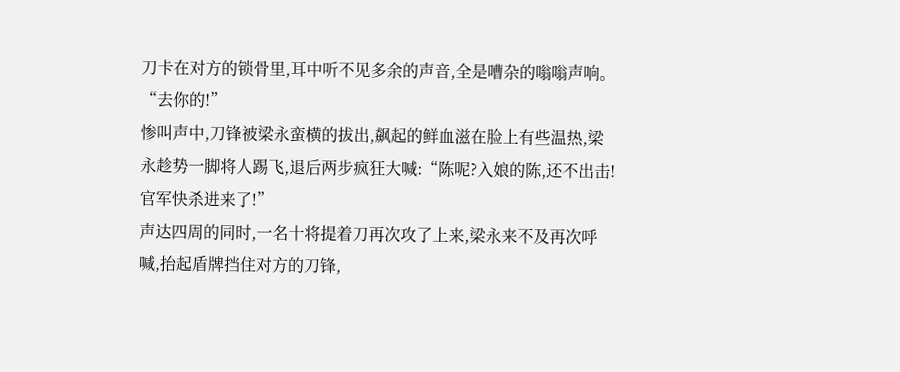刀卡在对方的锁骨里,耳中听不见多余的声音,全是嘈杂的嗡嗡声响。
“去你的!”
惨叫声中,刀锋被梁永蛮横的拔出,飙起的鲜血滋在脸上有些温热,梁永趁势一脚将人踢飞,退后两步疯狂大喊:“陈呢?入娘的陈,还不出击!官军快杀进来了!”
声达四周的同时,一名十将提着刀再次攻了上来,梁永来不及再次呼喊,抬起盾牌挡住对方的刀锋,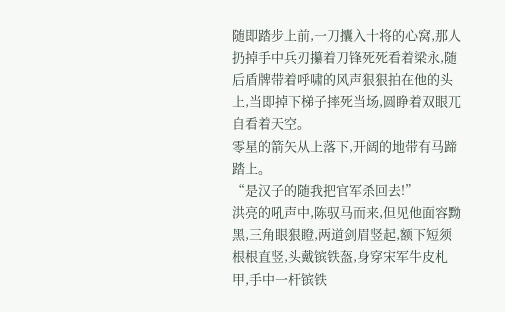随即踏步上前,一刀攮入十将的心窝,那人扔掉手中兵刃攥着刀锋死死看着梁永,随后盾牌带着呼啸的风声狠狠拍在他的头上,当即掉下梯子摔死当场,圆睁着双眼兀自看着天空。
零星的箭矢从上落下,开阔的地带有马蹄踏上。
“是汉子的随我把官军杀回去!”
洪亮的吼声中,陈驭马而来,但见他面容黝黑,三角眼狠瞪,两道剑眉竖起,额下短须根根直竖,头戴镔铁盔,身穿宋军牛皮札甲,手中一杆镔铁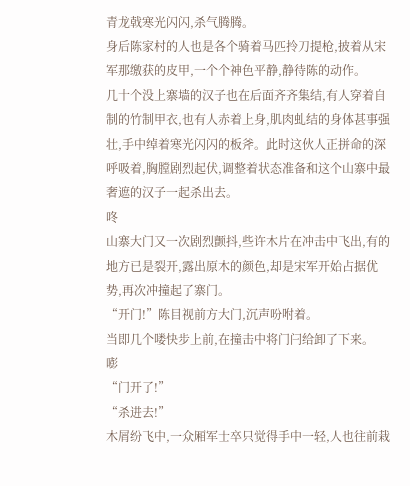青龙戟寒光闪闪,杀气腾腾。
身后陈家村的人也是各个骑着马匹拎刀提枪,披着从宋军那缴获的皮甲,一个个神色平静,静待陈的动作。
几十个没上寨墙的汉子也在后面齐齐集结,有人穿着自制的竹制甲衣,也有人赤着上身,肌肉虬结的身体甚事强壮,手中绰着寒光闪闪的板斧。此时这伙人正拼命的深呼吸着,胸膛剧烈起伏,调整着状态准备和这个山寨中最奢遮的汉子一起杀出去。
咚
山寨大门又一次剧烈颤抖,些许木片在冲击中飞出,有的地方已是裂开,露出原木的颜色,却是宋军开始占据优势,再次冲撞起了寨门。
“开门!”陈目视前方大门,沉声吩咐着。
当即几个喽快步上前,在撞击中将门闩给卸了下来。
嘭
“门开了!”
“杀进去!”
木屑纷飞中,一众厢军士卒只觉得手中一轻,人也往前栽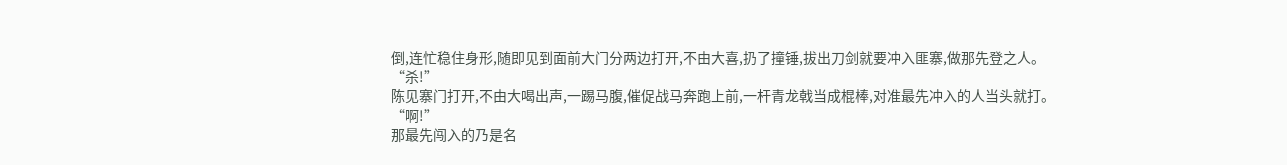倒,连忙稳住身形,随即见到面前大门分两边打开,不由大喜,扔了撞锤,拔出刀剑就要冲入匪寨,做那先登之人。
“杀!”
陈见寨门打开,不由大喝出声,一踢马腹,催促战马奔跑上前,一杆青龙戟当成棍棒,对准最先冲入的人当头就打。
“啊!”
那最先闯入的乃是名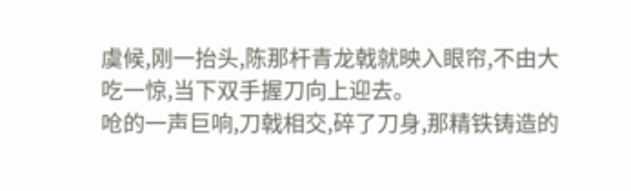虞候,刚一抬头,陈那杆青龙戟就映入眼帘,不由大吃一惊,当下双手握刀向上迎去。
呛的一声巨响,刀戟相交,碎了刀身,那精铁铸造的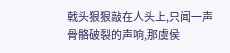戟头狠狠敲在人头上,只闻一声骨骼破裂的声响,那虞侯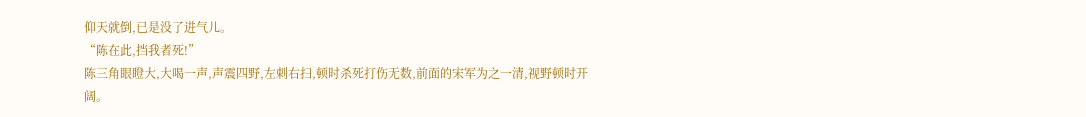仰天就倒,已是没了进气儿。
“陈在此,挡我者死!”
陈三角眼瞪大,大喝一声,声震四野,左刺右扫,顿时杀死打伤无数,前面的宋军为之一清,视野顿时开阔。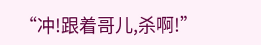“冲!跟着哥儿,杀啊!”